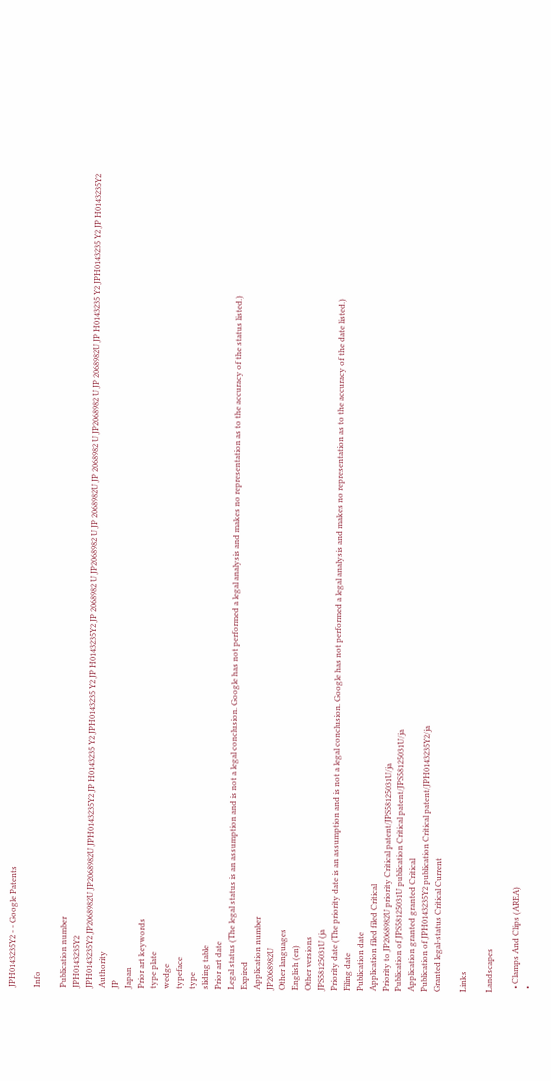JPH0143235Y2 - - Google Patents

Info

Publication number
JPH0143235Y2
JPH0143235Y2 JP2068982U JP2068982U JPH0143235Y2 JP H0143235 Y2 JPH0143235 Y2 JP H0143235Y2 JP 2068982 U JP2068982 U JP 2068982U JP 2068982 U JP2068982 U JP 2068982U JP H0143235 Y2 JPH0143235 Y2 JP H0143235Y2
Authority
JP
Japan
Prior art keywords
type plate
wedge
typeface
type
sliding table
Prior art date
Legal status (The legal status is an assumption and is not a legal conclusion. Google has not performed a legal analysis and makes no representation as to the accuracy of the status listed.)
Expired
Application number
JP2068982U
Other languages
English (en)
Other versions
JPS58125031U (ja
Priority date (The priority date is an assumption and is not a legal conclusion. Google has not performed a legal analysis and makes no representation as to the accuracy of the date listed.)
Filing date
Publication date
Application filed filed Critical
Priority to JP2068982U priority Critical patent/JPS58125031U/ja
Publication of JPS58125031U publication Critical patent/JPS58125031U/ja
Application granted granted Critical
Publication of JPH0143235Y2 publication Critical patent/JPH0143235Y2/ja
Granted legal-status Critical Current

Links

Landscapes

  • Clamps And Clips (AREA)
  •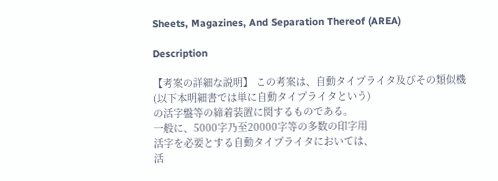Sheets, Magazines, And Separation Thereof (AREA)

Description

【考案の詳細な説明】 この考案は、自動タイプライタ及びその類似機
(以下本明細書では単に自動タイプライタという)
の活字盤等の締着装置に関するものである。
一般に、5000字乃至20000字等の多数の印字用
活字を必要とする自動タイプライタにおいては、
活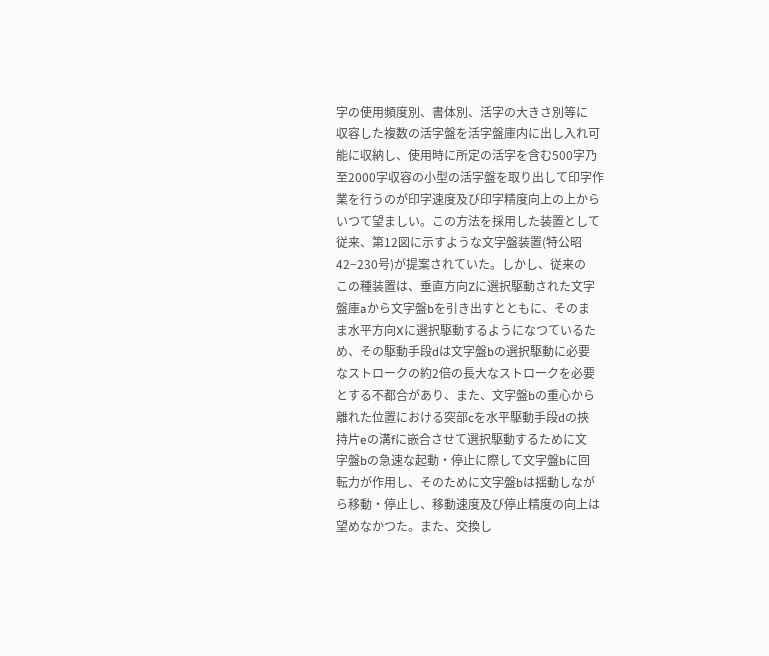字の使用頻度別、書体別、活字の大きさ別等に
収容した複数の活字盤を活字盤庫内に出し入れ可
能に収納し、使用時に所定の活字を含む500字乃
至2000字収容の小型の活字盤を取り出して印字作
業を行うのが印字速度及び印字精度向上の上から
いつて望ましい。この方法を採用した装置として
従来、第12図に示すような文字盤装置(特公昭
42−230号)が提案されていた。しかし、従来の
この種装置は、垂直方向Zに選択駆動された文字
盤庫aから文字盤bを引き出すとともに、そのま
ま水平方向Xに選択駆動するようになつているた
め、その駆動手段dは文字盤bの選択駆動に必要
なストロークの約2倍の長大なストロークを必要
とする不都合があり、また、文字盤bの重心から
離れた位置における突部cを水平駆動手段dの挾
持片eの溝fに嵌合させて選択駆動するために文
字盤bの急速な起動・停止に際して文字盤bに回
転力が作用し、そのために文字盤bは揺動しなが
ら移動・停止し、移動速度及び停止精度の向上は
望めなかつた。また、交換し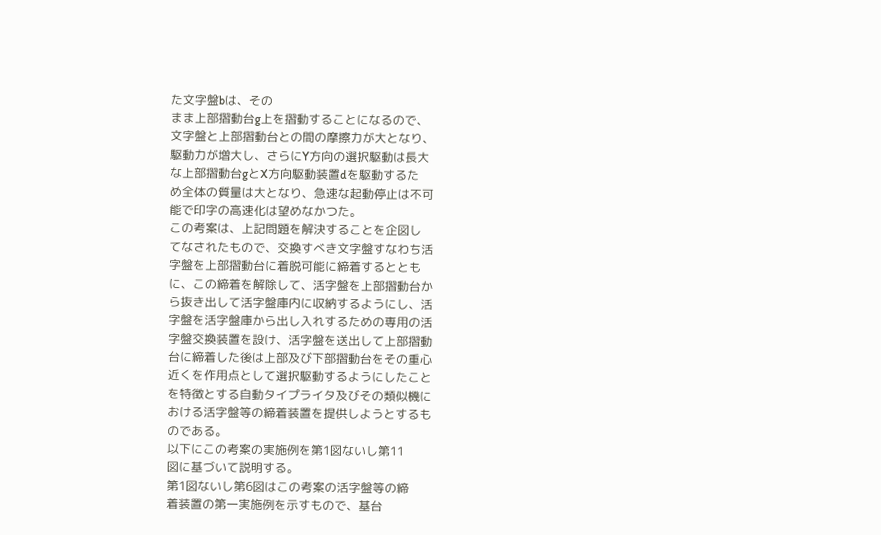た文字盤bは、その
まま上部摺動台g上を摺動することになるので、
文字盤と上部摺動台との間の摩擦力が大となり、
駆動力が増大し、さらにY方向の選択駆動は長大
な上部摺動台gとX方向駆動装置dを駆動するた
め全体の質量は大となり、急速な起動停止は不可
能で印字の高速化は望めなかつた。
この考案は、上記問題を解決することを企図し
てなされたもので、交換すべき文字盤すなわち活
字盤を上部摺動台に着脱可能に締着するととも
に、この締着を解除して、活字盤を上部摺動台か
ら抜き出して活字盤庫内に収納するようにし、活
字盤を活字盤庫から出し入れするための専用の活
字盤交換装置を設け、活字盤を送出して上部摺動
台に締着した後は上部及び下部摺動台をその重心
近くを作用点として選択駆動するようにしたこと
を特徴とする自動タイプライタ及びその類似機に
おける活字盤等の締着装置を提供しようとするも
のである。
以下にこの考案の実施例を第1図ないし第11
図に基づいて説明する。
第1図ないし第6図はこの考案の活字盤等の締
着装置の第一実施例を示すもので、基台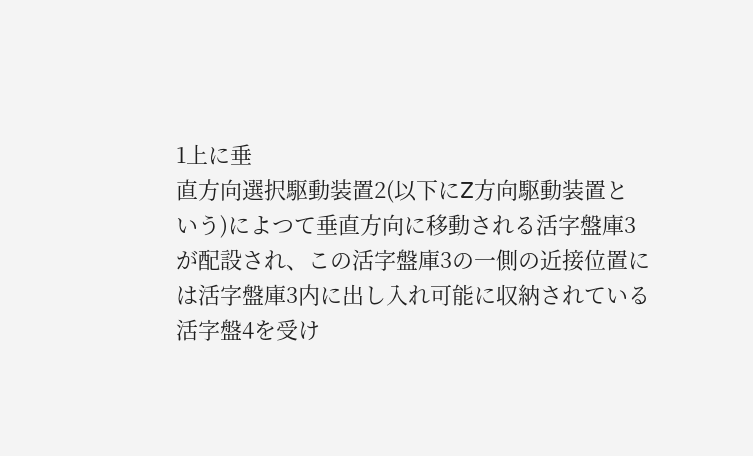1上に垂
直方向選択駆動装置2(以下にZ方向駆動装置と
いう)によつて垂直方向に移動される活字盤庫3
が配設され、この活字盤庫3の一側の近接位置に
は活字盤庫3内に出し入れ可能に収納されている
活字盤4を受け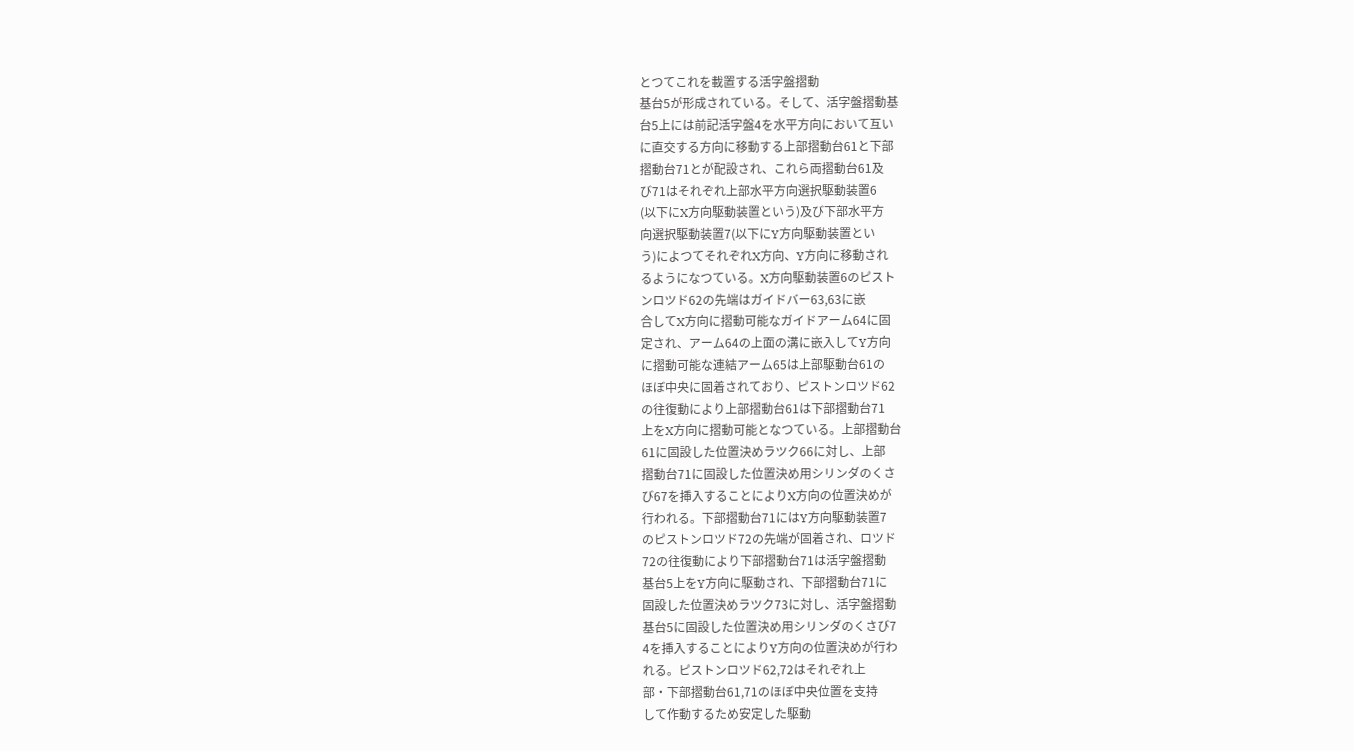とつてこれを載置する活字盤摺動
基台5が形成されている。そして、活字盤摺動基
台5上には前記活字盤4を水平方向において互い
に直交する方向に移動する上部摺動台61と下部
摺動台71とが配設され、これら両摺動台61及
び71はそれぞれ上部水平方向選択駆動装置6
(以下にX方向駆動装置という)及び下部水平方
向選択駆動装置7(以下にY方向駆動装置とい
う)によつてそれぞれX方向、Y方向に移動され
るようになつている。X方向駆動装置6のピスト
ンロツド62の先端はガイドバー63,63に嵌
合してX方向に摺動可能なガイドアーム64に固
定され、アーム64の上面の溝に嵌入してY方向
に摺動可能な連結アーム65は上部駆動台61の
ほぼ中央に固着されており、ピストンロツド62
の往復動により上部摺動台61は下部摺動台71
上をX方向に摺動可能となつている。上部摺動台
61に固設した位置決めラツク66に対し、上部
摺動台71に固設した位置決め用シリンダのくさ
び67を挿入することによりX方向の位置決めが
行われる。下部摺動台71にはY方向駆動装置7
のピストンロツド72の先端が固着され、ロツド
72の往復動により下部摺動台71は活字盤摺動
基台5上をY方向に駆動され、下部摺動台71に
固設した位置決めラツク73に対し、活字盤摺動
基台5に固設した位置決め用シリンダのくさび7
4を挿入することによりY方向の位置決めが行わ
れる。ピストンロツド62,72はそれぞれ上
部・下部摺動台61,71のほぼ中央位置を支持
して作動するため安定した駆動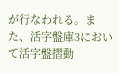が行なわれる。ま
た、活字盤庫3において活字盤摺動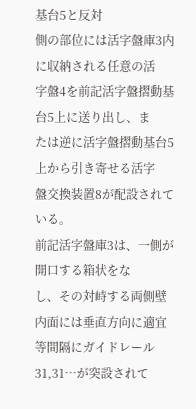基台5と反対
側の部位には活字盤庫3内に収納される任意の活
字盤4を前記活字盤摺動基台5上に送り出し、ま
たは逆に活字盤摺動基台5上から引き寄せる活字
盤交換装置8が配設されている。
前記活字盤庫3は、一側が開口する箱状をな
し、その対峙する両側壁内面には垂直方向に適宜
等間隔にガイドレール31,31…が突設されて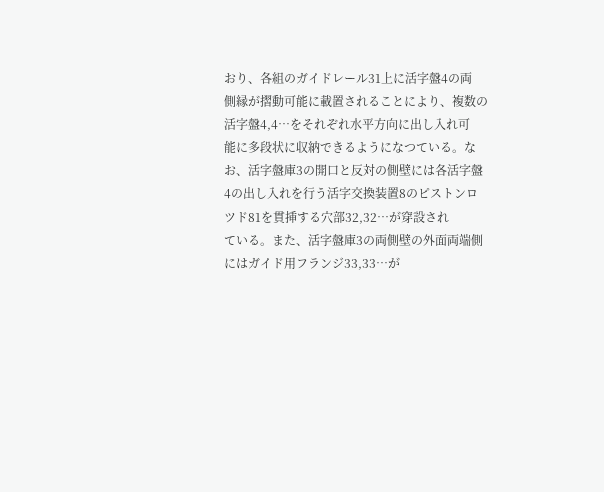おり、各組のガイドレール31上に活字盤4の両
側縁が摺動可能に載置されることにより、複数の
活字盤4,4…をそれぞれ水平方向に出し入れ可
能に多段状に収納できるようになつている。な
お、活字盤庫3の開口と反対の側壁には各活字盤
4の出し入れを行う活字交換装置8のピストンロ
ツド81を貫挿する穴部32,32…が穿設され
ている。また、活字盤庫3の両側壁の外面両端側
にはガイド用フランジ33,33…が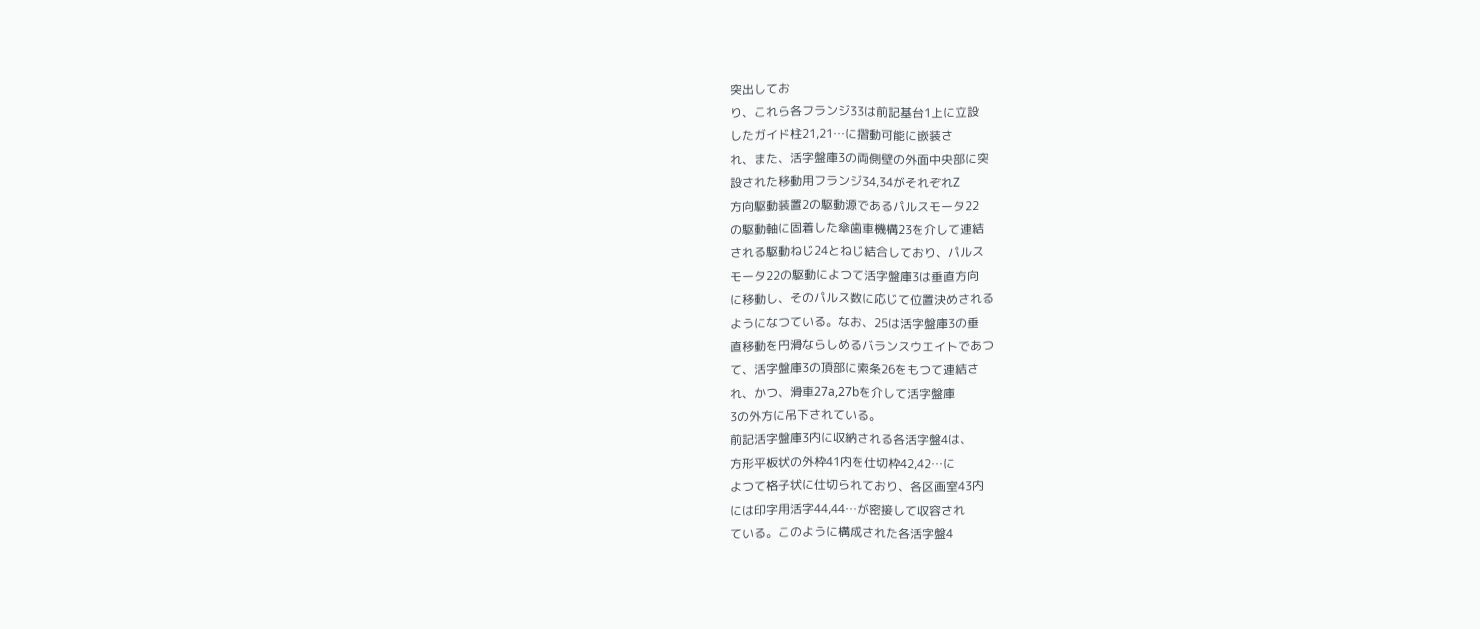突出してお
り、これら各フランジ33は前記基台1上に立設
したガイド柱21,21…に摺動可能に嵌装さ
れ、また、活字盤庫3の両側壁の外面中央部に突
設された移動用フランジ34,34がそれぞれZ
方向駆動装置2の駆動源であるパルスモータ22
の駆動軸に固着した傘歯車機構23を介して連結
される駆動ねじ24とねじ結合しており、パルス
モータ22の駆動によつて活字盤庫3は垂直方向
に移動し、そのパルス数に応じて位置決めされる
ようになつている。なお、25は活字盤庫3の垂
直移動を円滑ならしめるバランスウエイトであつ
て、活字盤庫3の頂部に索条26をもつて連結さ
れ、かつ、滑車27a,27bを介して活字盤庫
3の外方に吊下されている。
前記活字盤庫3内に収納される各活字盤4は、
方形平板状の外枠41内を仕切枠42,42…に
よつて格子状に仕切られており、各区画室43内
には印字用活字44,44…が密接して収容され
ている。このように構成された各活字盤4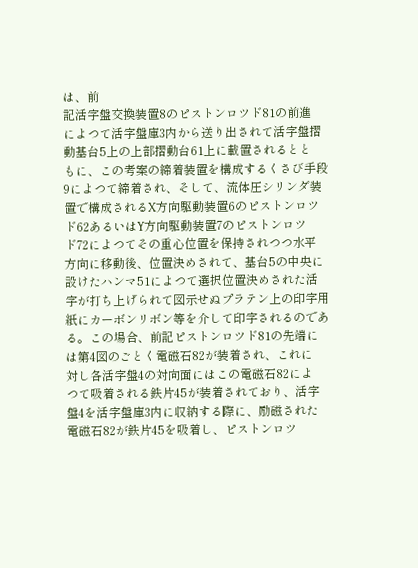は、前
記活字盤交換装置8のピストンロツド81の前進
によつて活字盤庫3内から送り出されて活字盤摺
動基台5上の上部摺動台61上に載置されるとと
もに、この考案の締着装置を構成するくさび手段
9によつて締着され、そして、流体圧シリンダ装
置で構成されるX方向駆動装置6のピストンロツ
ド62あるいはY方向駆動装置7のピストンロツ
ド72によつてその重心位置を保持されつつ水平
方向に移動後、位置決めされて、基台5の中央に
設けたハンマ51によつて選択位置決めされた活
字が打ち上げられて図示せぬプラテン上の印字用
紙にカーボンリボン等を介して印字されるのであ
る。この場合、前記ピストンロツド81の先端に
は第4図のごとく電磁石82が装着され、これに
対し各活字盤4の対向面にはこの電磁石82によ
つて吸着される鉄片45が装着されており、活字
盤4を活字盤庫3内に収納する際に、励磁された
電磁石82が鉄片45を吸着し、ピストンロツ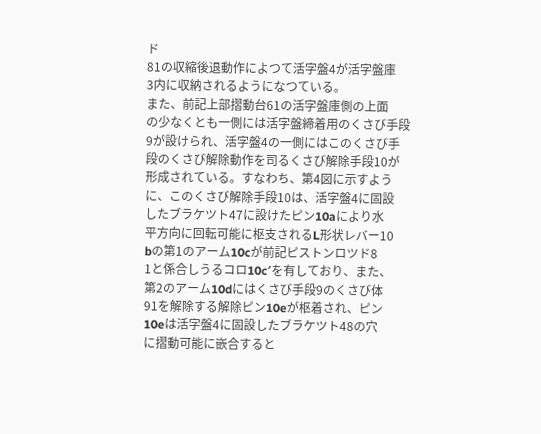ド
81の収縮後退動作によつて活字盤4が活字盤庫
3内に収納されるようになつている。
また、前記上部摺動台61の活字盤庫側の上面
の少なくとも一側には活字盤締着用のくさび手段
9が設けられ、活字盤4の一側にはこのくさび手
段のくさび解除動作を司るくさび解除手段10が
形成されている。すなわち、第4図に示すよう
に、このくさび解除手段10は、活字盤4に固設
したブラケツト47に設けたピン10aにより水
平方向に回転可能に枢支されるL形状レバー10
bの第1のアーム10cが前記ピストンロツド8
1と係合しうるコロ10c′を有しており、また、
第2のアーム10dにはくさび手段9のくさび体
91を解除する解除ピン10eが枢着され、ピン
10eは活字盤4に固設したブラケツト48の穴
に摺動可能に嵌合すると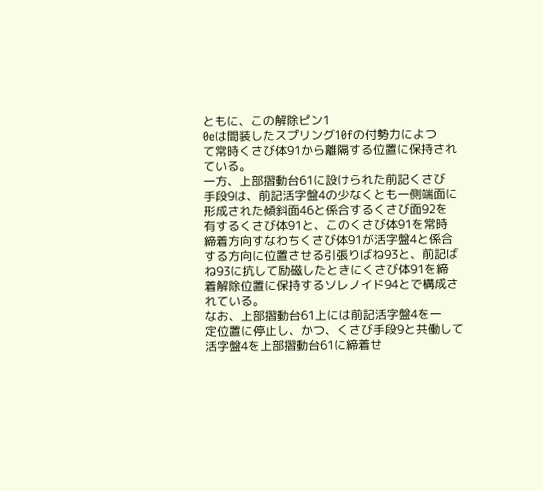ともに、この解除ピン1
0eは間装したスプリング10fの付勢力によつ
て常時くさび体91から離隔する位置に保持され
ている。
一方、上部摺動台61に設けられた前記くさび
手段9は、前記活字盤4の少なくとも一側端面に
形成された傾斜面46と係合するくさび面92を
有するくさび体91と、このくさび体91を常時
締着方向すなわちくさび体91が活字盤4と係合
する方向に位置させる引張りばね93と、前記ば
ね93に抗して励磁したときにくさび体91を締
着解除位置に保持するソレノイド94とで構成さ
れている。
なお、上部摺動台61上には前記活字盤4を一
定位置に停止し、かつ、くさび手段9と共働して
活字盤4を上部摺動台61に締着せ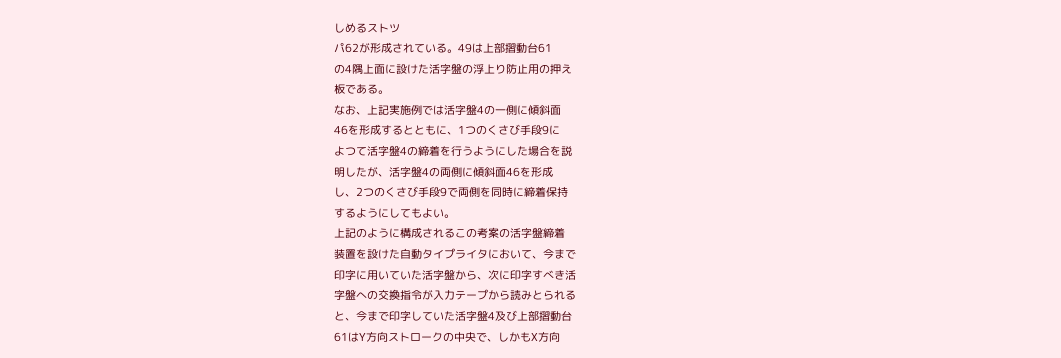しめるストツ
パ62が形成されている。49は上部摺動台61
の4隅上面に設けた活字盤の浮上り防止用の押え
板である。
なお、上記実施例では活字盤4の一側に傾斜面
46を形成するとともに、1つのくさび手段9に
よつて活字盤4の締着を行うようにした場合を説
明したが、活字盤4の両側に傾斜面46を形成
し、2つのくさび手段9で両側を同時に締着保持
するようにしてもよい。
上記のように構成されるこの考案の活字盤締着
装置を設けた自動タイプライタにおいて、今まで
印字に用いていた活字盤から、次に印字すべき活
字盤への交換指令が入力テープから読みとられる
と、今まで印字していた活字盤4及び上部摺動台
61はY方向ストロークの中央で、しかもX方向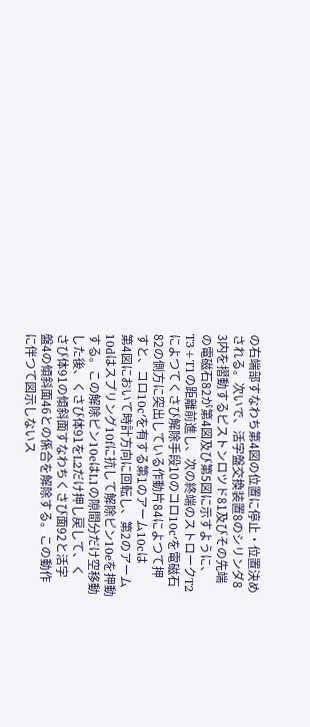の右端部すなわち第4図の位置に停止・位置決め
される。次いで、活字盤交換装置8のシリンダ8
3内を摺動するピストンロツド81及びその先端
の電磁石82が第4図及び第5図に示すように、
T3+T1の距離前進し、次の終端のストロークT2
によつてくさび解除手段10のコロ10c′を電磁石
82の側方に突出している作動片84によつて押
すと、コロ10c′を有する第1のアーム10cは
第4図において時計方向に回転し、第2のアーム
10dはスプリング10fに抗して解除ピン10eを押動
する。この解除ピン10eはL1の隙間分だけ空移動
した後、くさび体91をL2だけ押し戻して、く
さび体91の傾斜面すなわちくさび面92と活字
盤4の傾斜面46との係合を解除する。この動作
に伴つて図示しないス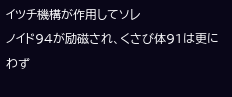イツチ機構が作用してソレ
ノイド94が励磁され、くさび体91は更にわず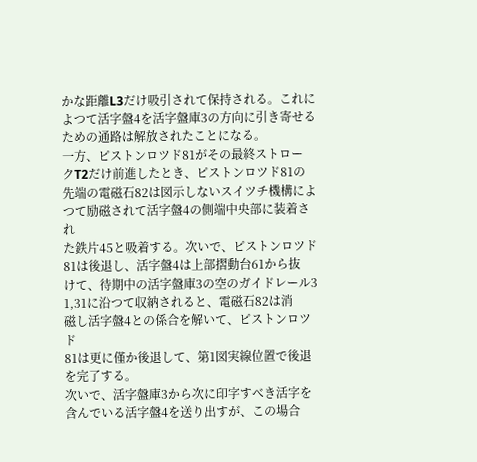かな距離L3だけ吸引されて保持される。これに
よつて活字盤4を活字盤庫3の方向に引き寄せる
ための通路は解放されたことになる。
一方、ピストンロツド81がその最終ストロー
クT2だけ前進したとき、ピストンロツド81の
先端の電磁石82は図示しないスイツチ機構によ
つて励磁されて活字盤4の側端中央部に装着され
た鉄片45と吸着する。次いで、ピストンロツド
81は後退し、活字盤4は上部摺動台61から抜
けて、待期中の活字盤庫3の空のガイドレール3
1,31に沿つて収納されると、電磁石82は消
磁し活字盤4との係合を解いて、ピストンロツド
81は更に僅か後退して、第1図実線位置で後退
を完了する。
次いで、活字盤庫3から次に印字すべき活字を
含んでいる活字盤4を送り出すが、この場合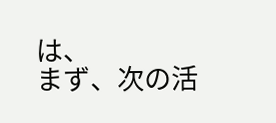は、
まず、次の活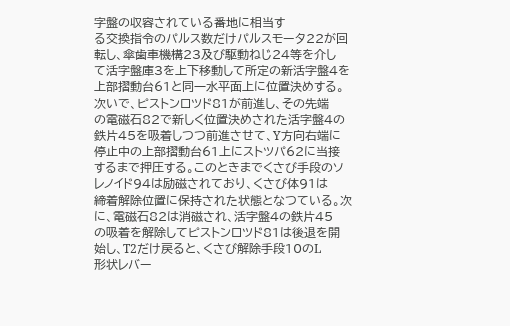字盤の収容されている番地に相当す
る交換指令のパルス数だけパルスモータ22が回
転し、傘歯車機構23及び駆動ねじ24等を介し
て活字盤庫3を上下移動して所定の新活字盤4を
上部摺動台61と同一水平面上に位置決めする。
次いで、ピストンロツド81が前進し、その先端
の電磁石82で新しく位置決めされた活字盤4の
鉄片45を吸着しつつ前進させて、Y方向右端に
停止中の上部摺動台61上にストツパ62に当接
するまで押圧する。このときまでくさび手段のソ
レノイド94は励磁されており、くさび体91は
締着解除位置に保持された状態となつている。次
に、電磁石82は消磁され、活字盤4の鉄片45
の吸着を解除してピストンロツド81は後退を開
始し、T2だけ戻ると、くさび解除手段10のL
形状レバー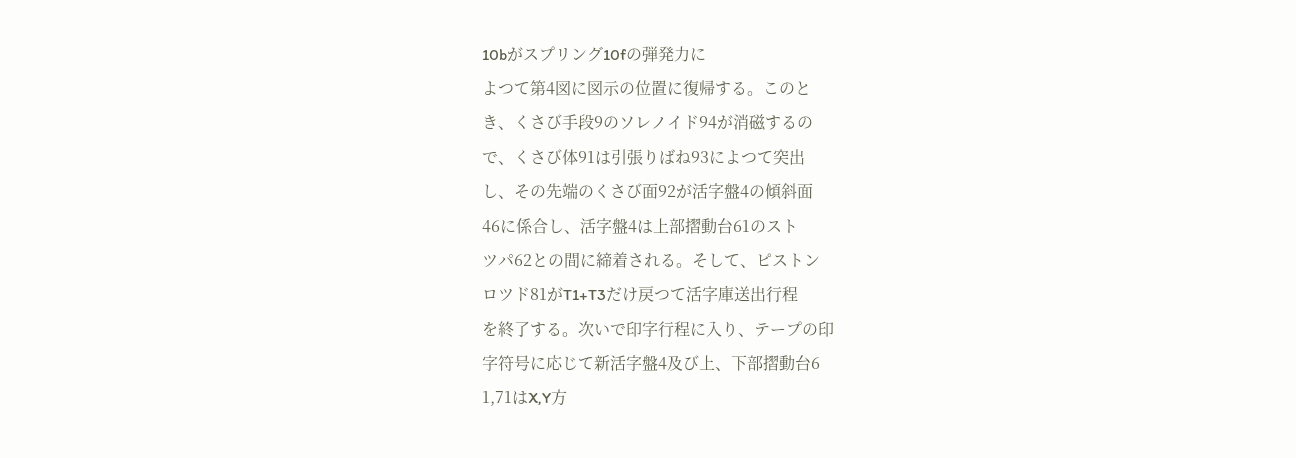10bがスプリング10fの弾発力に
よつて第4図に図示の位置に復帰する。このと
き、くさび手段9のソレノイド94が消磁するの
で、くさび体91は引張りばね93によつて突出
し、その先端のくさび面92が活字盤4の傾斜面
46に係合し、活字盤4は上部摺動台61のスト
ツパ62との間に締着される。そして、ピストン
ロツド81がT1+T3だけ戻つて活字庫送出行程
を終了する。次いで印字行程に入り、テープの印
字符号に応じて新活字盤4及び上、下部摺動台6
1,71はX,Y方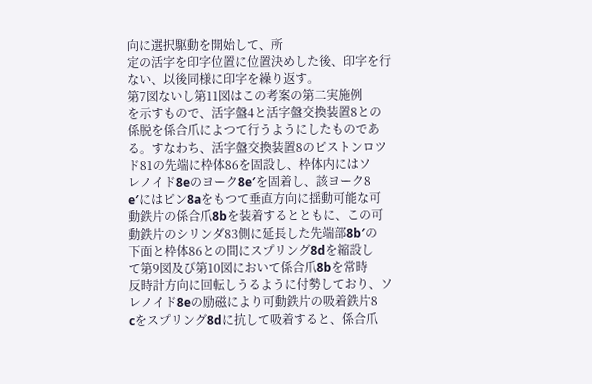向に選択駆動を開始して、所
定の活字を印字位置に位置決めした後、印字を行
ない、以後同様に印字を繰り返す。
第7図ないし第11図はこの考案の第二実施例
を示すもので、活字盤4と活字盤交換装置8との
係脱を係合爪によつて行うようにしたものであ
る。すなわち、活字盤交換装置8のピストンロツ
ド81の先端に枠体86を固設し、枠体内にはソ
レノイド8eのヨーク8e′を固着し、該ヨーク8
e′にはピン8aをもつて垂直方向に揺動可能な可
動鉄片の係合爪8bを装着するとともに、この可
動鉄片のシリンダ83側に延長した先端部8b′の
下面と枠体86との間にスプリング8dを縮設し
て第9図及び第10図において係合爪8bを常時
反時計方向に回転しうるように付勢しており、ソ
レノイド8eの励磁により可動鉄片の吸着鉄片8
cをスプリング8dに抗して吸着すると、係合爪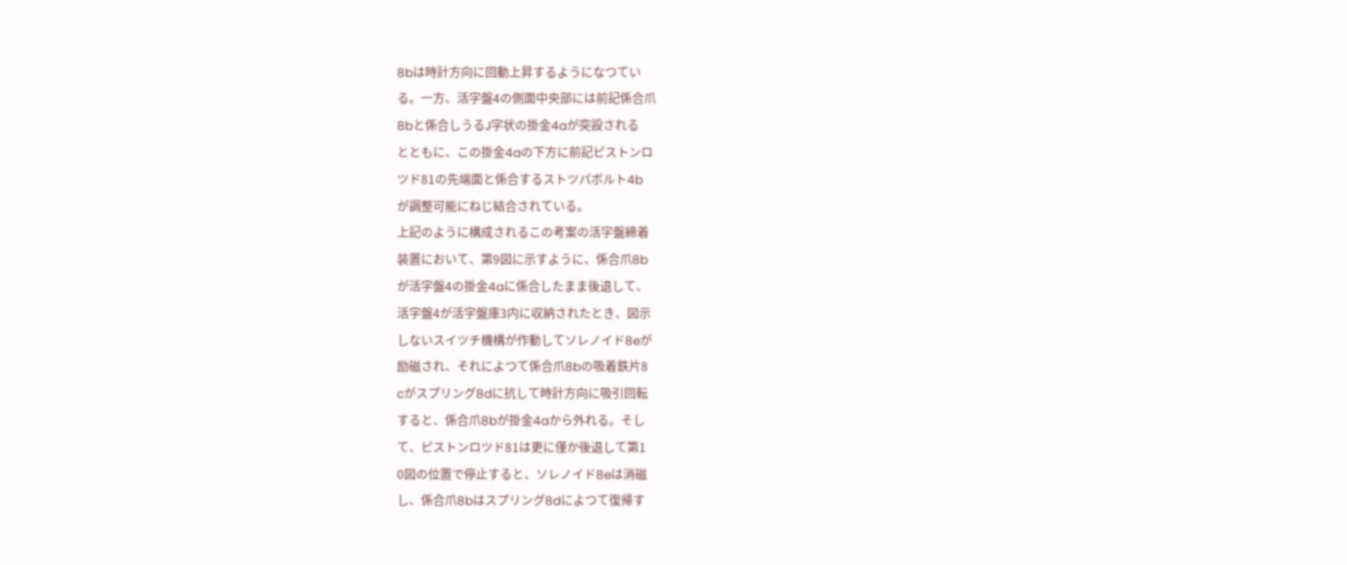8bは時計方向に回動上昇するようになつてい
る。一方、活字盤4の側面中央部には前記係合爪
8bと係合しうるJ字状の掛金4aが突設される
とともに、この掛金4aの下方に前記ピストンロ
ツド81の先端面と係合するストツパボルト4b
が調整可能にねじ結合されている。
上記のように構成されるこの考案の活字盤締着
装置において、第9図に示すように、係合爪8b
が活字盤4の掛金4aに係合したまま後退して、
活字盤4が活字盤庫3内に収納されたとき、図示
しないスイツチ機構が作動してソレノイド8eが
励磁され、それによつて係合爪8bの吸着鉄片8
cがスプリング8dに抗して時計方向に吸引回転
すると、係合爪8bが掛金4aから外れる。そし
て、ピストンロツド81は更に僅か後退して第1
0図の位置で停止すると、ソレノイド8eは消磁
し、係合爪8bはスプリング8dによつて復帰す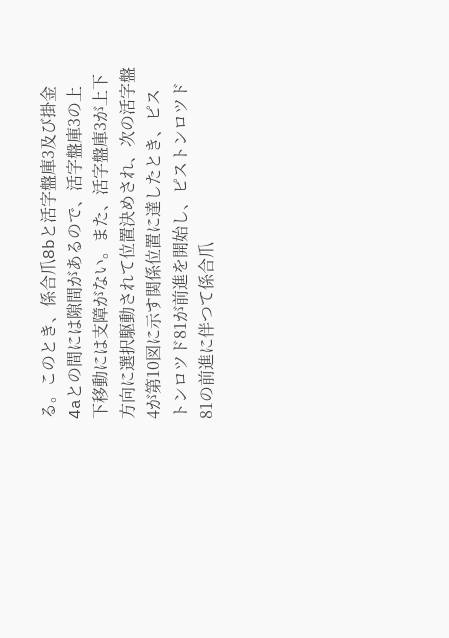る。このとき、係合爪8bと活字盤庫3及び掛金
4aとの間には隙間があるので、活字盤庫3の上
下移動には支障がない。また、活字盤庫3が上下
方向に選択駆動されて位置決めされ、次の活字盤
4が第10図に示す関係位置に達したとき、ピス
トンロツド81が前進を開始し、ピストンロツド
81の前進に伴つて係合爪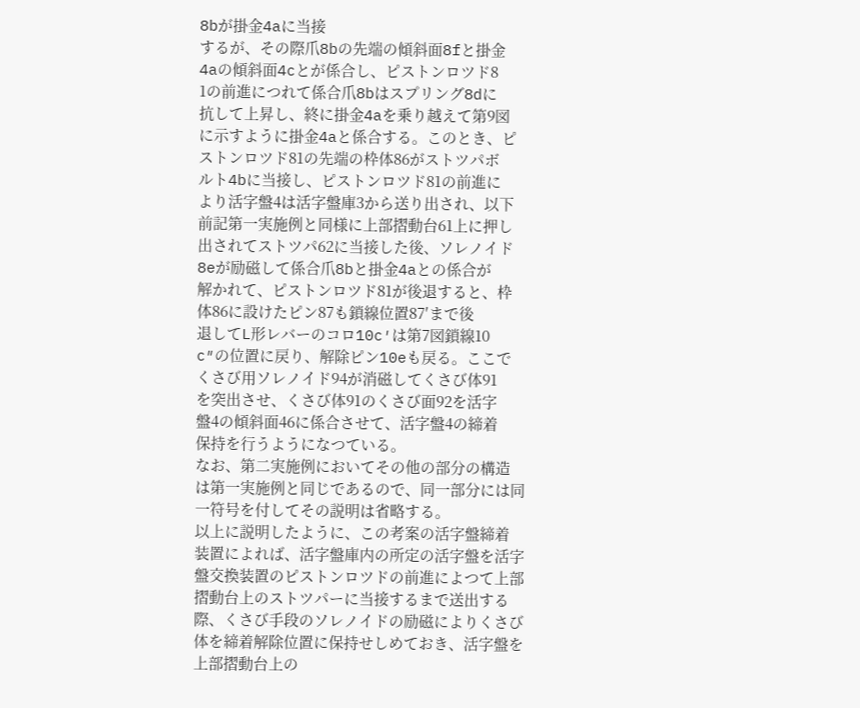8bが掛金4aに当接
するが、その際爪8bの先端の傾斜面8fと掛金
4aの傾斜面4cとが係合し、ピストンロツド8
1の前進につれて係合爪8bはスプリング8dに
抗して上昇し、終に掛金4aを乗り越えて第9図
に示すように掛金4aと係合する。このとき、ピ
ストンロツド81の先端の枠体86がストツパボ
ルト4bに当接し、ピストンロツド81の前進に
より活字盤4は活字盤庫3から送り出され、以下
前記第一実施例と同様に上部摺動台61上に押し
出されてストツパ62に当接した後、ソレノイド
8eが励磁して係合爪8bと掛金4aとの係合が
解かれて、ピストンロツド81が後退すると、枠
体86に設けたピン87も鎖線位置87′まで後
退してL形レバーのコロ10c′は第7図鎖線10
c″の位置に戻り、解除ピン10eも戻る。ここで
くさび用ソレノイド94が消磁してくさび体91
を突出させ、くさび体91のくさび面92を活字
盤4の傾斜面46に係合させて、活字盤4の締着
保持を行うようになつている。
なお、第二実施例においてその他の部分の構造
は第一実施例と同じであるので、同一部分には同
一符号を付してその説明は省略する。
以上に説明したように、この考案の活字盤締着
装置によれば、活字盤庫内の所定の活字盤を活字
盤交換装置のピストンロツドの前進によつて上部
摺動台上のストツパーに当接するまで送出する
際、くさび手段のソレノイドの励磁によりくさび
体を締着解除位置に保持せしめておき、活字盤を
上部摺動台上の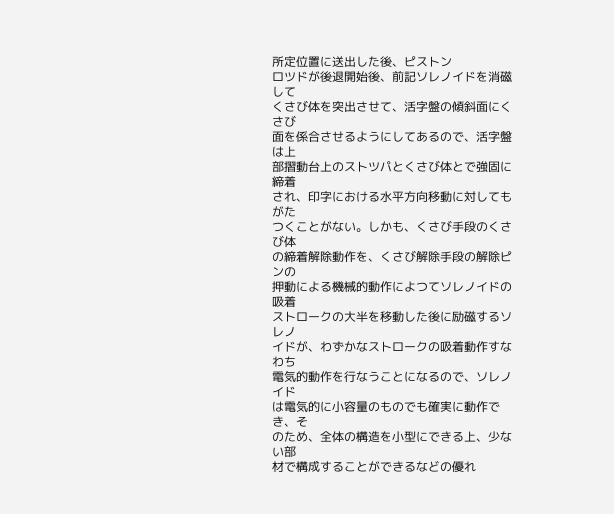所定位置に送出した後、ピストン
ロツドが後退開始後、前記ソレノイドを消磁して
くさび体を突出させて、活字盤の傾斜面にくさび
面を係合させるようにしてあるので、活字盤は上
部摺動台上のストツパとくさび体とで強固に締着
され、印字における水平方向移動に対してもがた
つくことがない。しかも、くさび手段のくさび体
の締着解除動作を、くさび解除手段の解除ピンの
押動による機械的動作によつてソレノイドの吸着
ストロークの大半を移動した後に励磁するソレノ
イドが、わずかなストロークの吸着動作すなわち
電気的動作を行なうことになるので、ソレノイド
は電気的に小容量のものでも確実に動作でき、そ
のため、全体の構造を小型にできる上、少ない部
材で構成することができるなどの優れ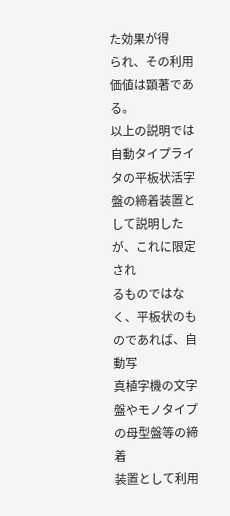た効果が得
られ、その利用価値は顕著である。
以上の説明では自動タイプライタの平板状活字
盤の締着装置として説明したが、これに限定され
るものではなく、平板状のものであれば、自動写
真植字機の文字盤やモノタイプの母型盤等の締着
装置として利用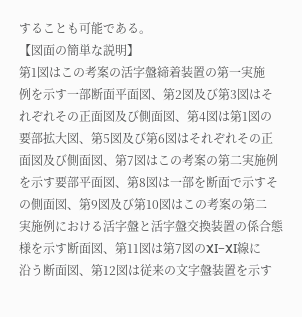することも可能である。
【図面の簡単な説明】
第1図はこの考案の活字盤締着装置の第一実施
例を示す一部断面平面図、第2図及び第3図はそ
れぞれその正面図及び側面図、第4図は第1図の
要部拡大図、第5図及び第6図はそれぞれその正
面図及び側面図、第7図はこの考案の第二実施例
を示す要部平面図、第8図は一部を断面で示すそ
の側面図、第9図及び第10図はこの考案の第二
実施例における活字盤と活字盤交換装置の係合態
様を示す断面図、第11図は第7図のXI−XI線に
沿う断面図、第12図は従来の文字盤装置を示す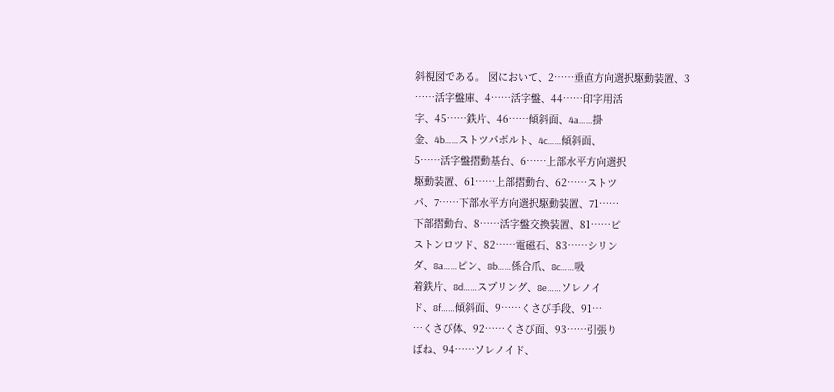斜視図である。 図において、2……垂直方向選択駆動装置、3
……活字盤庫、4……活字盤、44……印字用活
字、45……鉄片、46……傾斜面、4a……掛
金、4b……ストツパボルト、4c……傾斜面、
5……活字盤摺動基台、6……上部水平方向選択
駆動装置、61……上部摺動台、62……ストツ
パ、7……下部水平方向選択駆動装置、71……
下部摺動台、8……活字盤交換装置、81……ピ
ストンロツド、82……電磁石、83……シリン
ダ、8a……ピン、8b……係合爪、8c……吸
着鉄片、8d……スプリング、8e……ソレノイ
ド、8f……傾斜面、9……くさび手段、91…
…くさび体、92……くさび面、93……引張り
ばね、94……ソレノイド、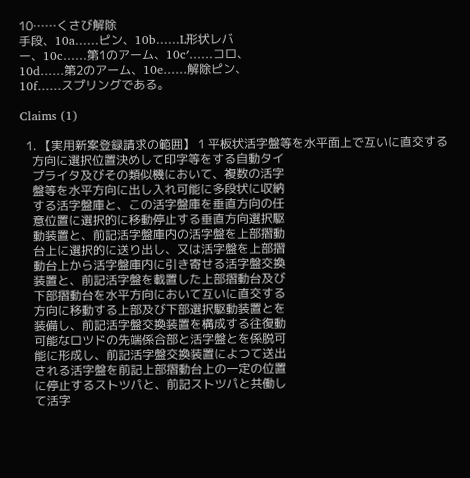10……くさび解除
手段、10a……ピン、10b……L形状レバ
ー、10c……第1のアーム、10c′……コロ、
10d……第2のアーム、10e……解除ピン、
10f……スプリングである。

Claims (1)

  1. 【実用新案登録請求の範囲】 1 平板状活字盤等を水平面上で互いに直交する
    方向に選択位置決めして印字等をする自動タイ
    プライタ及びその類似機において、複数の活字
    盤等を水平方向に出し入れ可能に多段状に収納
    する活字盤庫と、この活字盤庫を垂直方向の任
    意位置に選択的に移動停止する垂直方向選択駆
    動装置と、前記活字盤庫内の活字盤を上部摺動
    台上に選択的に送り出し、又は活字盤を上部摺
    動台上から活字盤庫内に引き寄せる活字盤交換
    装置と、前記活字盤を載置した上部摺動台及び
    下部摺動台を水平方向において互いに直交する
    方向に移動する上部及び下部選択駆動装置とを
    装備し、前記活字盤交換装置を構成する往復動
    可能なロツドの先端係合部と活字盤とを係脱可
    能に形成し、前記活字盤交換装置によつて送出
    される活字盤を前記上部摺動台上の一定の位置
    に停止するストツパと、前記ストツパと共働し
    て活字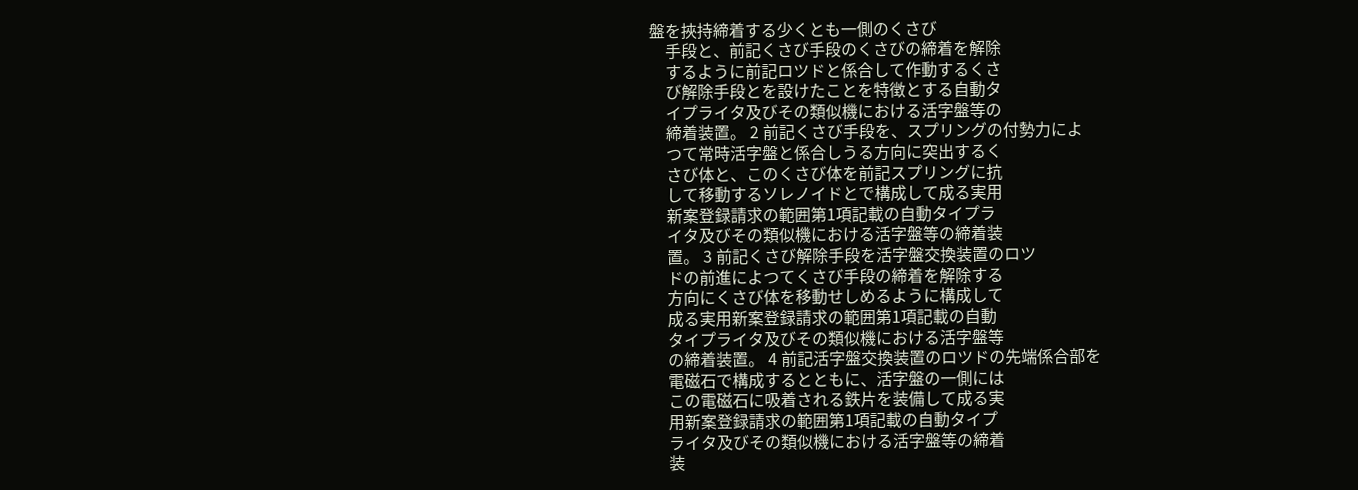盤を挾持締着する少くとも一側のくさび
    手段と、前記くさび手段のくさびの締着を解除
    するように前記ロツドと係合して作動するくさ
    び解除手段とを設けたことを特徴とする自動タ
    イプライタ及びその類似機における活字盤等の
    締着装置。 2 前記くさび手段を、スプリングの付勢力によ
    つて常時活字盤と係合しうる方向に突出するく
    さび体と、このくさび体を前記スプリングに抗
    して移動するソレノイドとで構成して成る実用
    新案登録請求の範囲第1項記載の自動タイプラ
    イタ及びその類似機における活字盤等の締着装
    置。 3 前記くさび解除手段を活字盤交換装置のロツ
    ドの前進によつてくさび手段の締着を解除する
    方向にくさび体を移動せしめるように構成して
    成る実用新案登録請求の範囲第1項記載の自動
    タイプライタ及びその類似機における活字盤等
    の締着装置。 4 前記活字盤交換装置のロツドの先端係合部を
    電磁石で構成するとともに、活字盤の一側には
    この電磁石に吸着される鉄片を装備して成る実
    用新案登録請求の範囲第1項記載の自動タイプ
    ライタ及びその類似機における活字盤等の締着
    装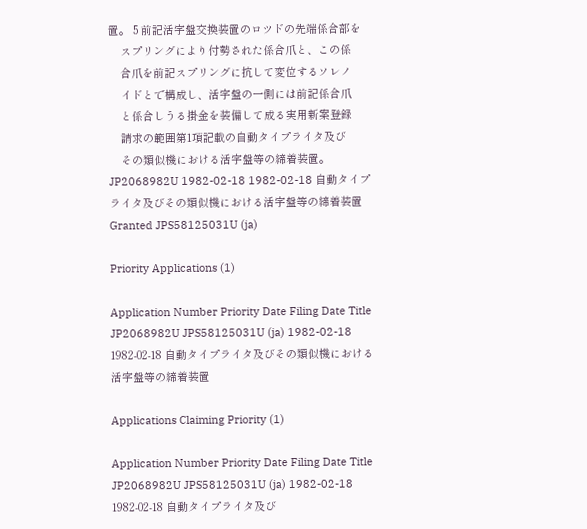置。 5 前記活字盤交換装置のロツドの先端係合部を
    スプリングにより付勢された係合爪と、この係
    合爪を前記スプリングに抗して変位するソレノ
    イドとで構成し、活字盤の一側には前記係合爪
    と係合しうる掛金を装備して成る実用新案登録
    請求の範囲第1項記載の自動タイプライタ及び
    その類似機における活字盤等の締着装置。
JP2068982U 1982-02-18 1982-02-18 自動タイプライタ及びその類似機における活字盤等の締着装置 Granted JPS58125031U (ja)

Priority Applications (1)

Application Number Priority Date Filing Date Title
JP2068982U JPS58125031U (ja) 1982-02-18 1982-02-18 自動タイプライタ及びその類似機における活字盤等の締着装置

Applications Claiming Priority (1)

Application Number Priority Date Filing Date Title
JP2068982U JPS58125031U (ja) 1982-02-18 1982-02-18 自動タイプライタ及び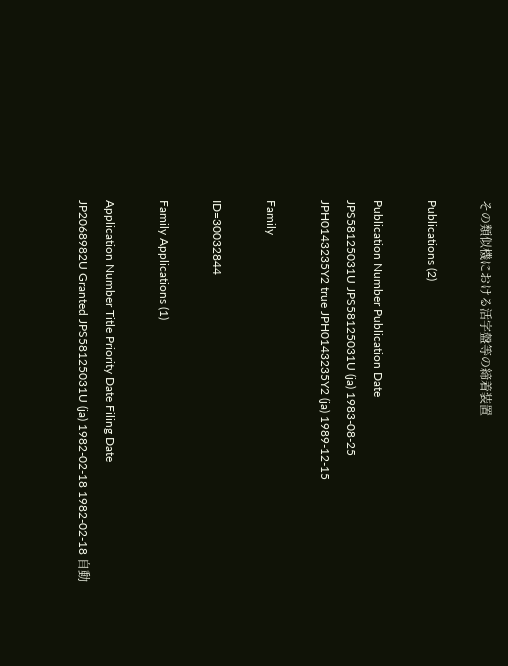その類似機における活字盤等の締着装置

Publications (2)

Publication Number Publication Date
JPS58125031U JPS58125031U (ja) 1983-08-25
JPH0143235Y2 true JPH0143235Y2 (ja) 1989-12-15

Family

ID=30032844

Family Applications (1)

Application Number Title Priority Date Filing Date
JP2068982U Granted JPS58125031U (ja) 1982-02-18 1982-02-18 自動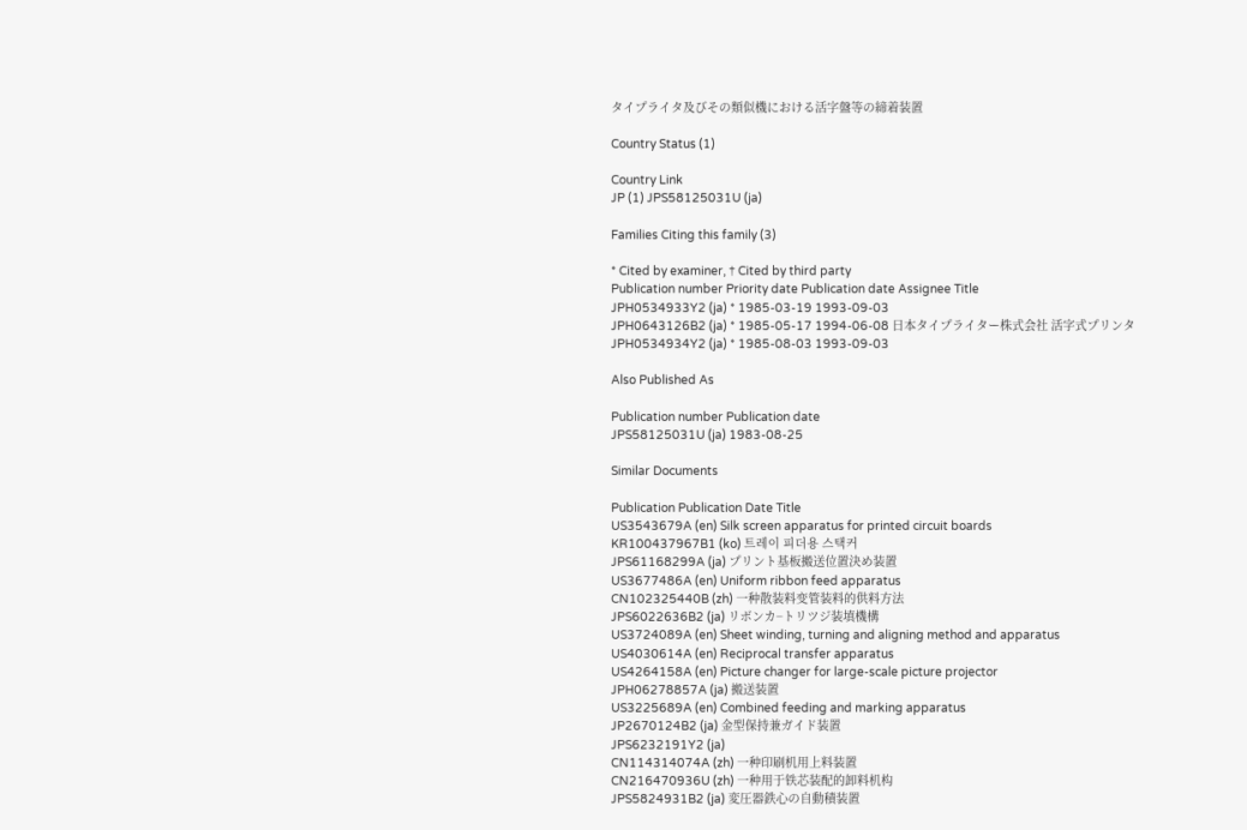タイプライタ及びその類似機における活字盤等の締着装置

Country Status (1)

Country Link
JP (1) JPS58125031U (ja)

Families Citing this family (3)

* Cited by examiner, † Cited by third party
Publication number Priority date Publication date Assignee Title
JPH0534933Y2 (ja) * 1985-03-19 1993-09-03
JPH0643126B2 (ja) * 1985-05-17 1994-06-08 日本タイプライター株式会社 活字式プリンタ
JPH0534934Y2 (ja) * 1985-08-03 1993-09-03

Also Published As

Publication number Publication date
JPS58125031U (ja) 1983-08-25

Similar Documents

Publication Publication Date Title
US3543679A (en) Silk screen apparatus for printed circuit boards
KR100437967B1 (ko) 트레이 피더용 스택커
JPS61168299A (ja) プリント基板搬送位置決め装置
US3677486A (en) Uniform ribbon feed apparatus
CN102325440B (zh) 一种散装料变管装料的供料方法
JPS6022636B2 (ja) リボンカ−トリツジ装填機構
US3724089A (en) Sheet winding, turning and aligning method and apparatus
US4030614A (en) Reciprocal transfer apparatus
US4264158A (en) Picture changer for large-scale picture projector
JPH06278857A (ja) 搬送装置
US3225689A (en) Combined feeding and marking apparatus
JP2670124B2 (ja) 金型保持兼ガイド装置
JPS6232191Y2 (ja)
CN114314074A (zh) 一种印刷机用上料装置
CN216470936U (zh) 一种用于铁芯装配的卸料机构
JPS5824931B2 (ja) 変圧器鉄心の自動積装置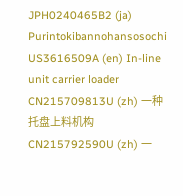JPH0240465B2 (ja) Purintokibannohansosochi
US3616509A (en) In-line unit carrier loader
CN215709813U (zh) 一种托盘上料机构
CN215792590U (zh) 一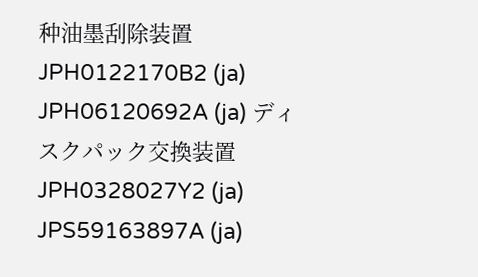种油墨刮除装置
JPH0122170B2 (ja)
JPH06120692A (ja) ディスクパック交換装置
JPH0328027Y2 (ja)
JPS59163897A (ja)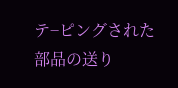テ−ピングされた部品の送り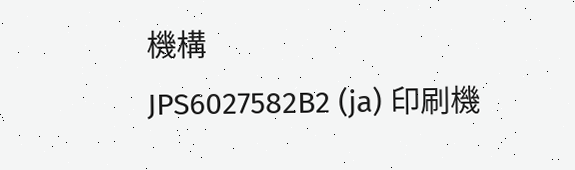機構
JPS6027582B2 (ja) 印刷機